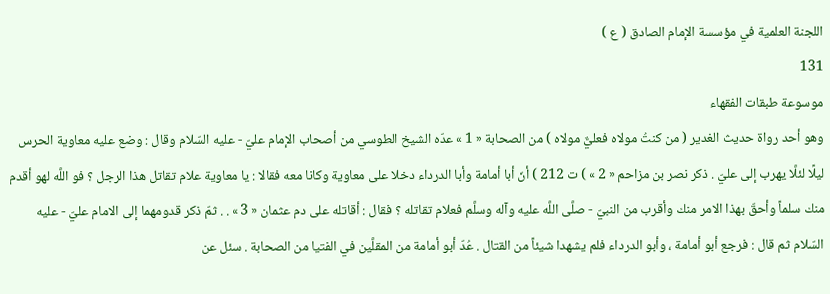اللجنة العلمية في مؤسسة الإمام الصادق ( ع )
131
موسوعة طبقات الفقهاء
وهو أحد رواة حديث الغدير ( من كنتُ مولاه فعليٌّ مولاه ) من الصحابة « 1 » عدّه الشيخ الطوسي من أصحاب الإمام عليّ - عليه السّلام وقال : وضع عليه معاوية الحرس ليلًا لئلَّا يهرب إلى عليّ . ذكر نصر بن مزاحم « 2 » ) ت 212 ) أنّ أبا أمامة وأبا الدرداء دخلا على معاوية وكانا معه فقالا : يا معاوية علام تقاتل هذا الرجل ؟ فو اللَّه لهو أقدم منك سلماً وأحقّ بهذا الامر منك وأقرب من النبيّ - صلَّى اللَّه عليه وآله وسلَّم فعلام تقاتله ؟ فقال : أقاتله على دم عثمان « 3 » . . ثمّ ذكر قدومهما إلى الامام عليّ - عليه السّلام ثم قال : فرجع أبو أمامة ، وأبو الدرداء فلم يشهدا شيئاً من القتال . عُدّ أبو أمامة من المقلَّين في الفتيا من الصحابة . سئل عن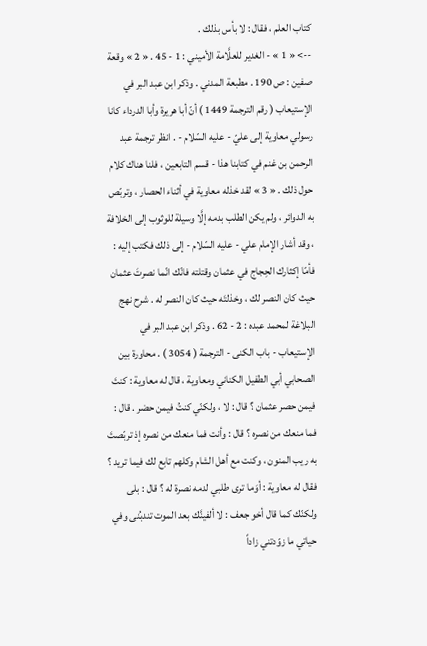كتاب العلم ، فقال : لا بأس بذلك .
--> « 1 » - الغدير للعلَّامة الأميني : 1 - 45 . « 2 » وقعة صفين : ص 190 . مطبعة المدني . وذكر ابن عبد البر في الإستيعاب ( رقم الترجمة 1449 ) أنّ أبا هريرة وأبا الدرداء كانا رسولي معاوية إلى عليّ - عليه السّلام - . انظر ترجمة عبد الرحمن بن غنم في كتابنا هذا - قسم التابعين ، فلنا هناك كلام حول ذلك . « 3 » لقد خذله معاوية في أثناء الحصار ، وتربّص به الدوائر ، ولم يكن الطلب بدمه إلَّا وسيلة للوثوب إلى الخلافة ، وقد أشار الإمام علي - عليه السّلام - إلى ذلك فكتب إليه : فأمّا إكثارك الحِجاج في عثمان وقتلته فانّك انّما نصرتَ عثمان حيث كان النصر لك ، وخذلتَه حيث كان النصر له . شرح نهج البلاغة لمحمد عبده : 2 - 62 . وذكر ابن عبد البر في الإستيعاب - باب الكنى - الترجمة ( 3054 ) . محاورة بين الصحابي أبي الطفيل الكناني ومعاوية ، قال له معاوية : كنتَ فيمن حصر عثمان ؟ قال : لا ، ولكنّي كنتُ فيمن حضر . قال : فما منعك من نصره ؟ قال : وأنت فما منعك من نصره إذ تربّصتَ به ريب المنون ، وكنت مع أهل الشام وكلهم تابع لك فيما تريد ؟ فقال له معاوية : أوَما ترى طلبي لدمه نصرة له ؟ قال : بلى ولكنّك كما قال أخو جعف : لا ألفينَّك بعد الموت تندبُنى وفي حياتي ما زوّدتني زاداً